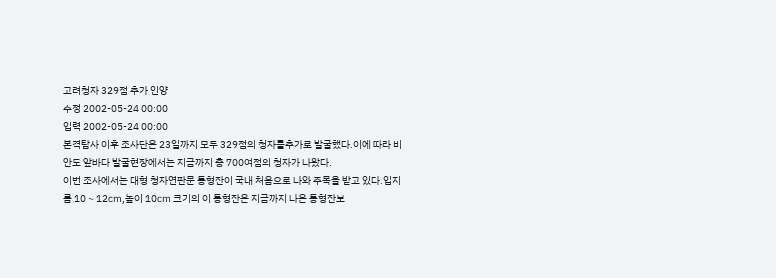고려청자 329점 추가 인양
수정 2002-05-24 00:00
입력 2002-05-24 00:00
본격탐사 이후 조사단은 23일까지 모두 329점의 청자를추가로 발굴했다.이에 따라 비안도 앞바다 발굴현장에서는 지금까지 총 700여점의 청자가 나왔다.
이번 조사에서는 대형 청자연판문 통형잔이 국내 처음으로 나와 주목을 받고 있다.입지름 10∼12㎝,높이 10㎝ 크기의 이 통형잔은 지금까지 나온 통형잔보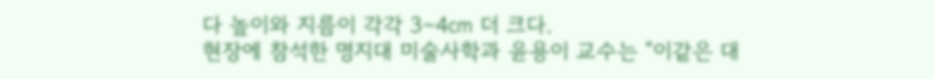다 높이와 지름이 각각 3∼4㎝ 더 크다.
현장에 참석한 명지대 미술사학과 윤용이 교수는 “이같은 대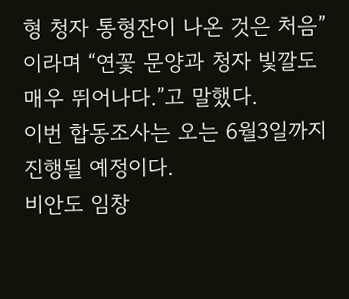형 청자 통형잔이 나온 것은 처음”이라며 “연꽃 문양과 청자 빛깔도 매우 뛰어나다.”고 말했다.
이번 합동조사는 오는 6월3일까지 진행될 예정이다.
비안도 임창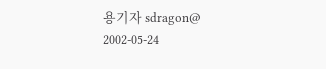용기자 sdragon@
2002-05-24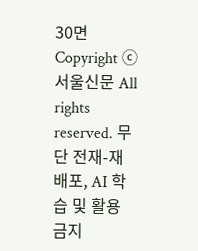30면
Copyright ⓒ 서울신문 All rights reserved. 무단 전재-재배포, AI 학습 및 활용 금지